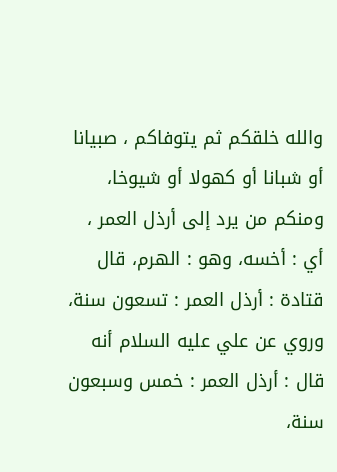والله خلقكم ثم يتوفاكم ، صبيانا أو شبانا أو كهولا أو شيوخا، ومنكم من يرد إلى أرذل العمر ، أي : أخسه، وهو : الهرم، قال قتادة : أرذل العمر : تسعون سنة، وروي عن علي عليه السلام أنه قال : أرذل العمر : خمس وسبعون سنة،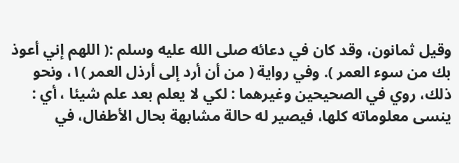وقيل ثمانون، وقد كان في دعائه صلى الله عليه وسلم :( اللهم إني أعوذ بك من سوء العمر ). وفي رواية ( من أن أرد إلى أرذل العمر )١، ونحو ذلك، روي في الصحيحين وغيرهما : لكي لا يعلم بعد علم شيئا ، أي : ينسى معلوماته كلها، فيصير له حالة مشابهة بحال الأطفال، في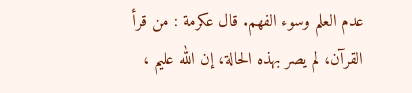عدم العلم وسوء الفهم. قال عكرمة : من قرأ القرآن، لم يصر بهذه الحالة، إن الله عليم ،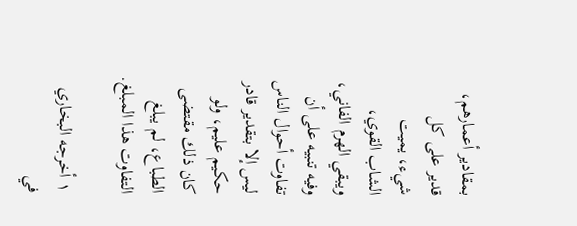بمقادير أعمارهم، قدير على كل شيء، يميت الشاب القوي، ويبقي الهرم الفاني، وفيه تنبيه على أن تفاوت أحوال الناس ليس إلا بتقدير قادر حكيم عليم، ولو كان ذلك مقتضى الطباع، لم يبلغ التفاوت هذا المبلغ.

١ أخرجه البخاري في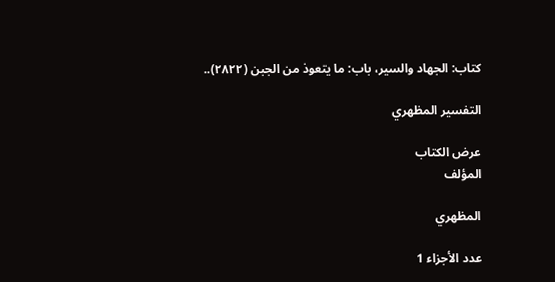كتاب: الجهاد والسير، باب: ما يتعوذ من الجبن (٢٨٢٢)..

التفسير المظهري

عرض الكتاب
المؤلف

المظهري

عدد الأجزاء 1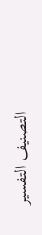التصنيف التفسير